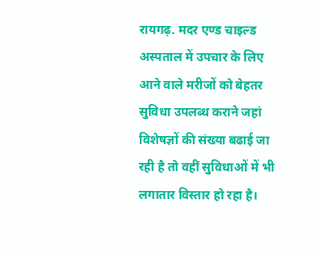रायगढ़. मदर एण्ड चाइल्ड अस्पताल में उपचार के लिए आने वाले मरीजों को बेहतर सुविधा उपलब्ध कराने जहां विशेषज्ञों की संख्या बढाई जा रही है तो वहीं सुविधाओं में भी लगातार विस्तार हो रहा है।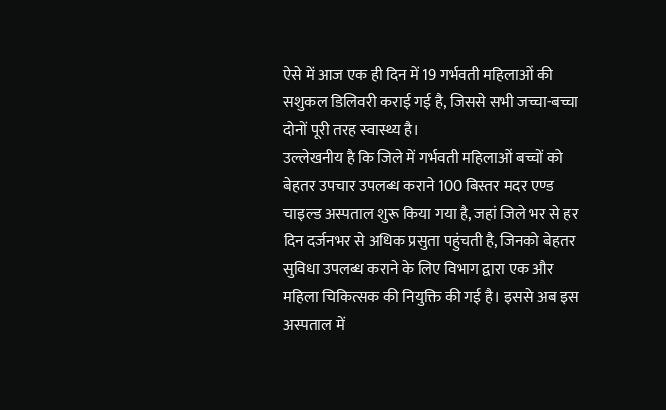ऐसे में आज एक ही दिन में 19 गर्भवती महिलाओं की सशुकल डिलिवरी कराई गई है, जिससे सभी जच्चा-बच्चा दोनों पूरी तरह स्वास्थ्य है।
उल्लेखनीय है कि जिले में गर्भवती महिलाओं बच्चों को बेहतर उपचार उपलब्ध कराने 100 बिस्तर मदर एण्ड चाइल्ड अस्पताल शुरू किया गया है, जहां जिले भर से हर दिन दर्जनभर से अधिक प्रसुता पहुंचती है, जिनको बेहतर सुविधा उपलब्ध कराने के लिए विभाग द्वारा एक और महिला चिकित्सक की नियुक्ति की गई है। इससे अब इस अस्पताल में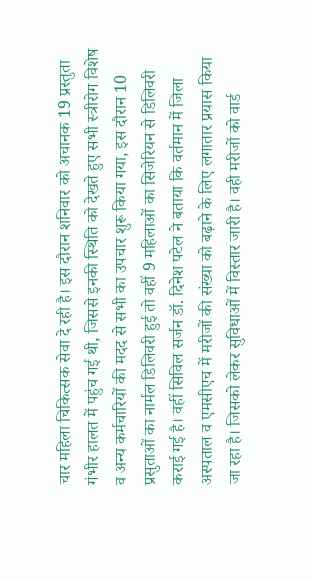चार महिला चिकित्सक सेवा दे रही है। इस दौरान शनिवार को अचानक 19 प्रस्तुता गंभीर हालत में पहुंच गई थी, जिससे इनकी स्थिति को देखते हुए सभी स्त्रीरोग विशेष व अन्य कर्मचारियों की मदद से सभी का उपचार शुरू किया गया, इस दौरान 10 प्रसुताओं का नार्मल डिलिवरी हुई तो वहीं 9 महिलाओं का सिजेरियन से डिलिवरी कराई गई है। वहीं सिविल सर्जन डॉ. दिनेश पटेल ने बताया कि वर्तमान में जिला अस्पताल व एमसीएच में मरीजों की संख्या को बढ़ाने के लिए लगातार प्रयास किया जा रहा है। जिसको लेकर सुविधाओं में विस्तार जारी है। वही मरीजों को वार्ड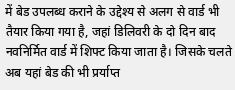में बेड उपलब्ध कराने के उद्देश्य से अलग से वार्ड भी तैयार किया गया है, जहां डिलिवरी के दो दिन बाद नवनिर्मित वार्ड में शिफ्ट किया जाता है। जिसके चलते अब यहां बेड की भी प्रर्याप्त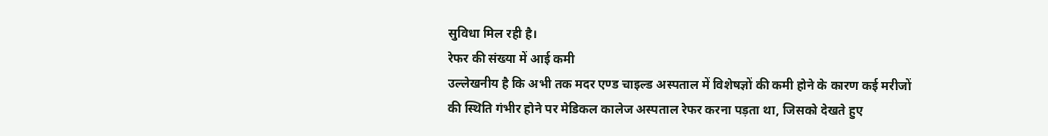सुविधा मिल रही है।
रेफर की संख्या में आई कमी
उल्लेखनीय है कि अभी तक मदर एण्ड चाइल्ड अस्पताल में विशेषज्ञों की कमी होने के कारण कई मरीजों की स्थिति गंभीर होने पर मेडिकल कालेज अस्पताल रेफर करना पड़ता था, जिसको देखते हुए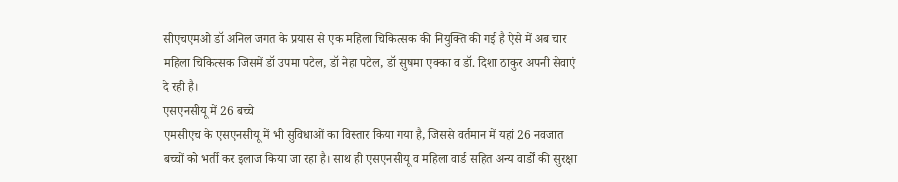सीएचएमओ डॉ अनिल जगत के प्रयास से एक महिला चिकित्सक की नियुक्ति की गई है ऐसे में अब चार महिला चिकित्सक जिसमें डॉ उपमा पटेल, डॉ नेहा पटेल, डॉ सुषमा एक्का व डॉ. दिशा ठाकुर अपनी सेवाएं दे रही है।
एसएनसीयू में 26 बच्चे
एमसीएच के एसएनसीयू में भी सुविधाओं का विस्तार किया गया है, जिससे वर्तमान में यहां 26 नवजात बच्चों को भर्ती कर इलाज किया जा रहा है। साथ ही एसएनसीयू व महिला वार्ड सहित अन्य वार्डों की सुरक्षा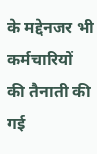के मद्देनजर भी कर्मचारियों की तैनाती की गई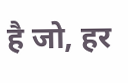है जो, हर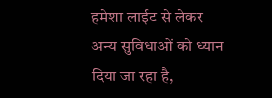हमेशा लाईट से लेकर अन्य सुविधाओं को ध्यान दिया जा रहा है,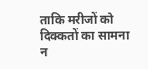ताकि मरीजों को दिक्कतों का सामना न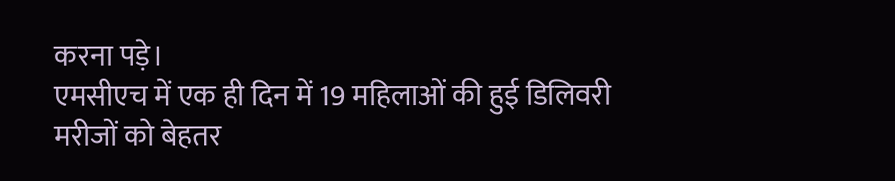करना पड़े।
एमसीएच में एक ही दिन में 19 महिलाओं की हुई डिलिवरी
मरीजों को बेहतर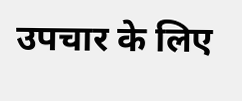उपचार के लिए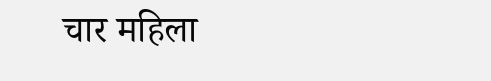चार महिला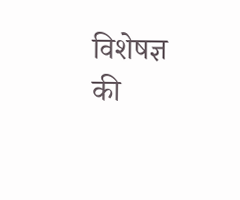विशेषज्ञ की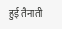हुई तैनाती